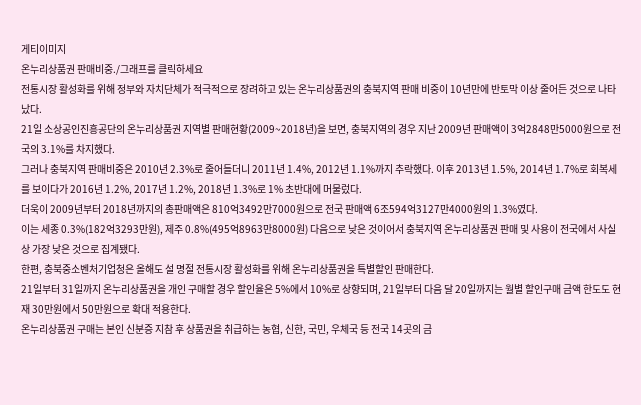게티이미지
온누리상품권 판매비중./그래프를 클릭하세요
전통시장 활성화를 위해 정부와 자치단체가 적극적으로 장려하고 있는 온누리상품권의 충북지역 판매 비중이 10년만에 반토막 이상 줄어든 것으로 나타났다.
21일 소상공인진흥공단의 온누리상품권 지역별 판매현황(2009~2018년)을 보면, 충북지역의 경우 지난 2009년 판매액이 3억2848만5000원으로 전국의 3.1%를 차지했다.
그러나 충북지역 판매비중은 2010년 2.3%로 줄어들더니 2011년 1.4%, 2012년 1.1%까지 추락했다. 이후 2013년 1.5%, 2014년 1.7%로 회복세를 보이다가 2016년 1.2%, 2017년 1.2%, 2018년 1.3%로 1% 초반대에 머물렀다.
더욱이 2009년부터 2018년까지의 총판매액은 810억3492만7000원으로 전국 판매액 6조594억3127만4000원의 1.3%였다.
이는 세종 0.3%(182억3293만원), 제주 0.8%(495억8963만8000원) 다음으로 낮은 것이어서 충북지역 온누리상품권 판매 및 사용이 전국에서 사실상 가장 낮은 것으로 집계됐다.
한편, 충북중소벤처기업청은 올해도 설 명절 전통시장 활성화를 위해 온누리상품권을 특별할인 판매한다.
21일부터 31일까지 온누리상품권을 개인 구매할 경우 할인율은 5%에서 10%로 상향되며, 21일부터 다음 달 20일까지는 월별 할인구매 금액 한도도 현재 30만원에서 50만원으로 확대 적용한다.
온누리상품권 구매는 본인 신분증 지참 후 상품권을 취급하는 농협, 신한, 국민, 우체국 등 전국 14곳의 금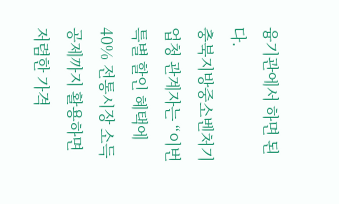융기관에서 하면 된다.
충북지방중소벤처기업청 관계자는 “이번 특별 할인 혜택에 40% 전통시장 소득공제까지 활용하면 저렴한 가격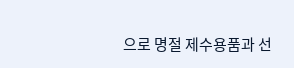으로 명절 제수용품과 선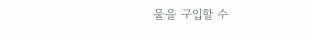물을 구입할 수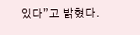있다”고 밝혔다.